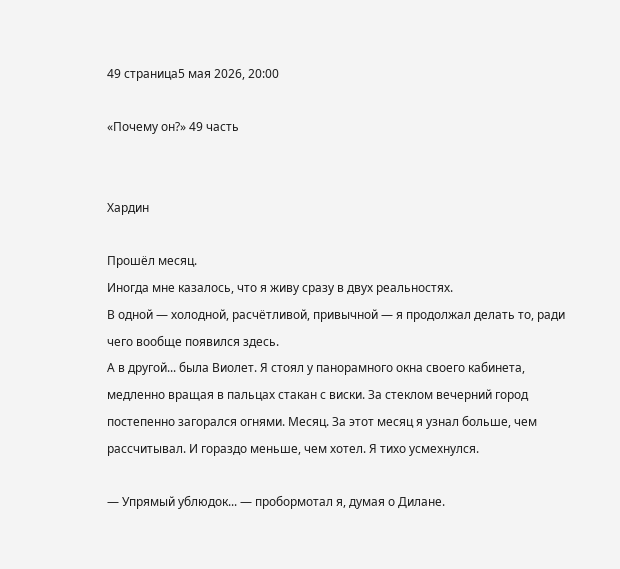49 страница5 мая 2026, 20:00

«Почему он?» 49 часть


Хардин

Прошёл месяц.
Иногда мне казалось, что я живу сразу в двух реальностях.
В одной — холодной, расчётливой, привычной — я продолжал делать то, ради чего вообще появился здесь.
А в другой... была Виолет. Я стоял у панорамного окна своего кабинета, медленно вращая в пальцах стакан с виски. За стеклом вечерний город постепенно загорался огнями. Месяц. За этот месяц я узнал больше, чем рассчитывал. И гораздо меньше, чем хотел. Я тихо усмехнулся.

— Упрямый ублюдок... — пробормотал я, думая о Дилане.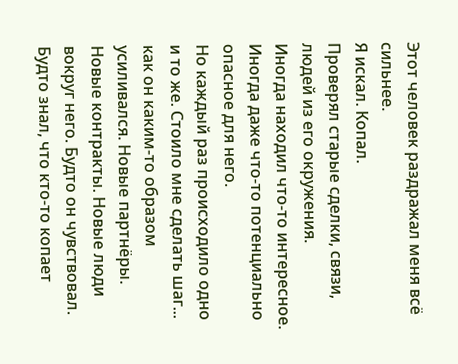Этот человек раздражал меня всё сильнее.
Я искал. Копал.
Проверял старые сделки, связи, людей из его окружения.
Иногда находил что-то интересное.
Иногда даже что-то потенциально опасное для него.
Но каждый раз происходило одно и то же. Стоило мне сделать шаг... как он каким-то образом усиливался. Новые партнёры. Новые контракты. Новые люди вокруг него. Будто он чувствовал. Будто знал, что кто-то копает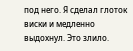под него. Я сделал глоток виски и медленно выдохнул. Это злило.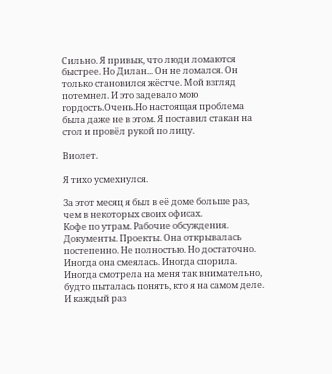Сильно. Я привык, что люди ломаются быстрее. Но Дилан... Он не ломался. Он только становился жёстче. Мой взгляд потемнел. И это задевало мою гордость.Очень.Но настоящая проблема была даже не в этом. Я поставил стакан на стол и провёл рукой по лицу.

Виолет.

Я тихо усмехнулся.

За этот месяц я был в её доме больше раз, чем в некоторых своих офисах.
Кофе по утрам. Рабочие обсуждения. Документы. Проекты. Она открывалась постепенно. Не полностью. Но достаточно. Иногда она смеялась. Иногда спорила.
Иногда смотрела на меня так внимательно, будто пыталась понять, кто я на самом деле.
И каждый раз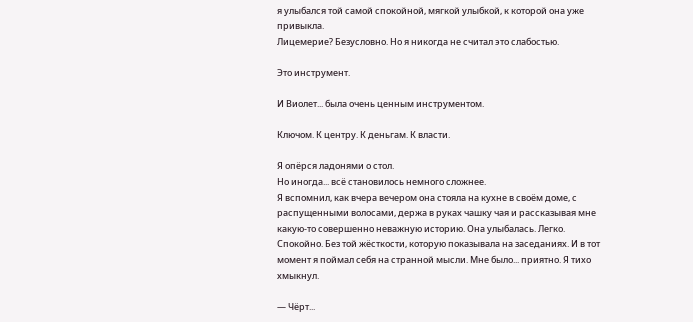я улыбался той самой спокойной, мягкой улыбкой, к которой она уже привыкла.
Лицемерие? Безусловно. Но я никогда не считал это слабостью.

Это инструмент.

И Виолет... была очень ценным инструментом.

Ключом. К центру. К деньгам. К власти.

Я опёрся ладонями о стол.
Но иногда... всё становилось немного сложнее.
Я вспомнил, как вчера вечером она стояла на кухне в своём доме, с распущенными волосами, держа в руках чашку чая и рассказывая мне какую-то совершенно неважную историю. Она улыбалась. Легко. Спокойно. Без той жёсткости, которую показывала на заседаниях. И в тот момент я поймал себя на странной мысли. Мне было... приятно. Я тихо хмыкнул.

— Чёрт...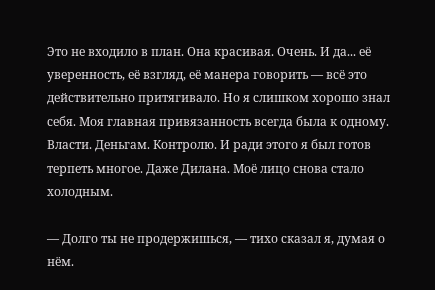Это не входило в план. Она красивая. Очень. И да... её уверенность, её взгляд, её манера говорить — всё это действительно притягивало. Но я слишком хорошо знал себя. Моя главная привязанность всегда была к одному. Власти. Деньгам. Контролю. И ради этого я был готов терпеть многое. Даже Дилана. Моё лицо снова стало холодным.

— Долго ты не продержишься, — тихо сказал я, думая о нём.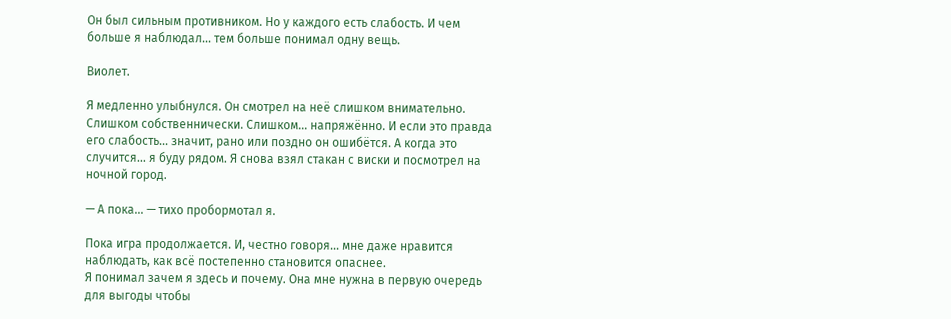Он был сильным противником. Но у каждого есть слабость. И чем больше я наблюдал... тем больше понимал одну вещь.

Виолет.

Я медленно улыбнулся. Он смотрел на неё слишком внимательно. Слишком собственнически. Слишком... напряжённо. И если это правда его слабость... значит, рано или поздно он ошибётся. А когда это случится... я буду рядом. Я снова взял стакан с виски и посмотрел на ночной город.

— А пока... — тихо пробормотал я.

Пока игра продолжается. И, честно говоря... мне даже нравится наблюдать, как всё постепенно становится опаснее.
Я понимал зачем я здесь и почему. Она мне нужна в первую очередь для выгоды чтобы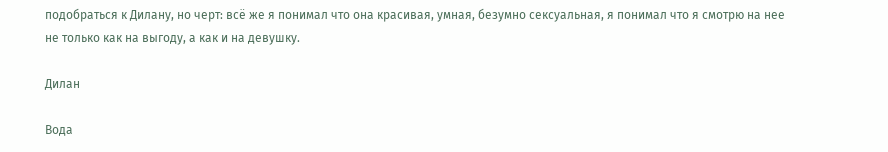подобраться к Дилану, но черт: всё же я понимал что она красивая, умная, безумно сексуальная, я понимал что я смотрю на нее не только как на выгоду, а как и на девушку.

Дилан

Вода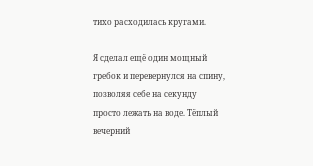тихо расходилась кругами.

Я сделал ещё один мощный гребок и перевернулся на спину, позволяя себе на секунду просто лежать на воде. Тёплый вечерний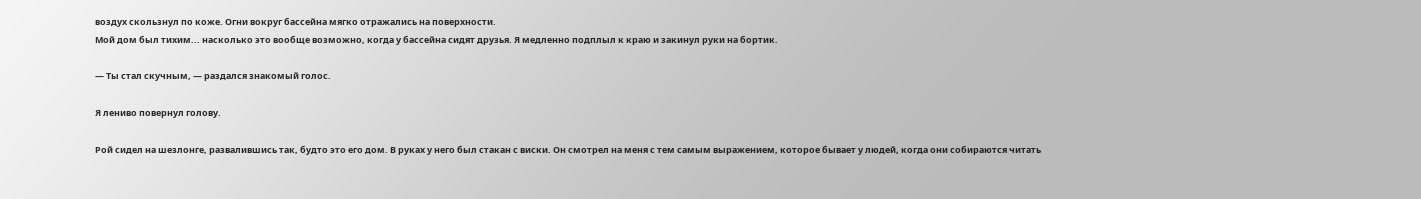воздух скользнул по коже. Огни вокруг бассейна мягко отражались на поверхности.
Мой дом был тихим... насколько это вообще возможно, когда у бассейна сидят друзья. Я медленно подплыл к краю и закинул руки на бортик.

— Ты стал скучным, — раздался знакомый голос.

Я лениво повернул голову.

Рой сидел на шезлонге, развалившись так, будто это его дом. В руках у него был стакан с виски. Он смотрел на меня с тем самым выражением, которое бывает у людей, когда они собираются читать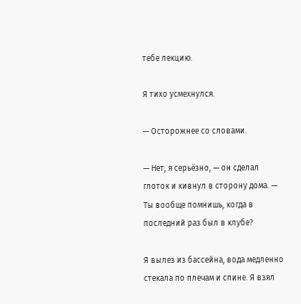тебе лекцию.

Я тихо усмехнулся.

— Осторожнее со словами.

— Нет, я серьёзно, — он сделал глоток и кивнул в сторону дома. — Ты вообще помнишь, когда в последний раз был в клубе?

Я вылез из бассейна, вода медленно стекала по плечам и спине. Я взял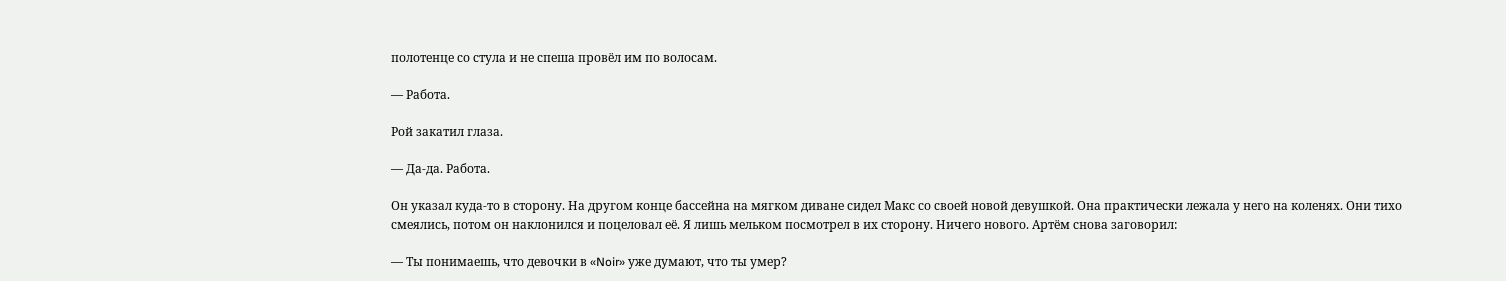полотенце со стула и не спеша провёл им по волосам.

— Работа.

Рой закатил глаза.

— Да-да. Работа.

Он указал куда-то в сторону. На другом конце бассейна на мягком диване сидел Макс со своей новой девушкой. Она практически лежала у него на коленях. Они тихо смеялись, потом он наклонился и поцеловал её. Я лишь мельком посмотрел в их сторону. Ничего нового. Артём снова заговорил:

— Ты понимаешь, что девочки в «Noir» уже думают, что ты умер?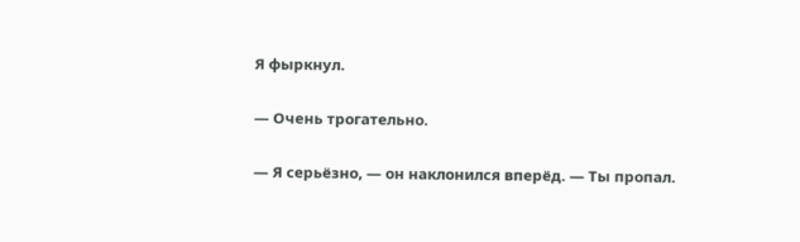Я фыркнул.

— Очень трогательно.

— Я серьёзно, — он наклонился вперёд. — Ты пропал.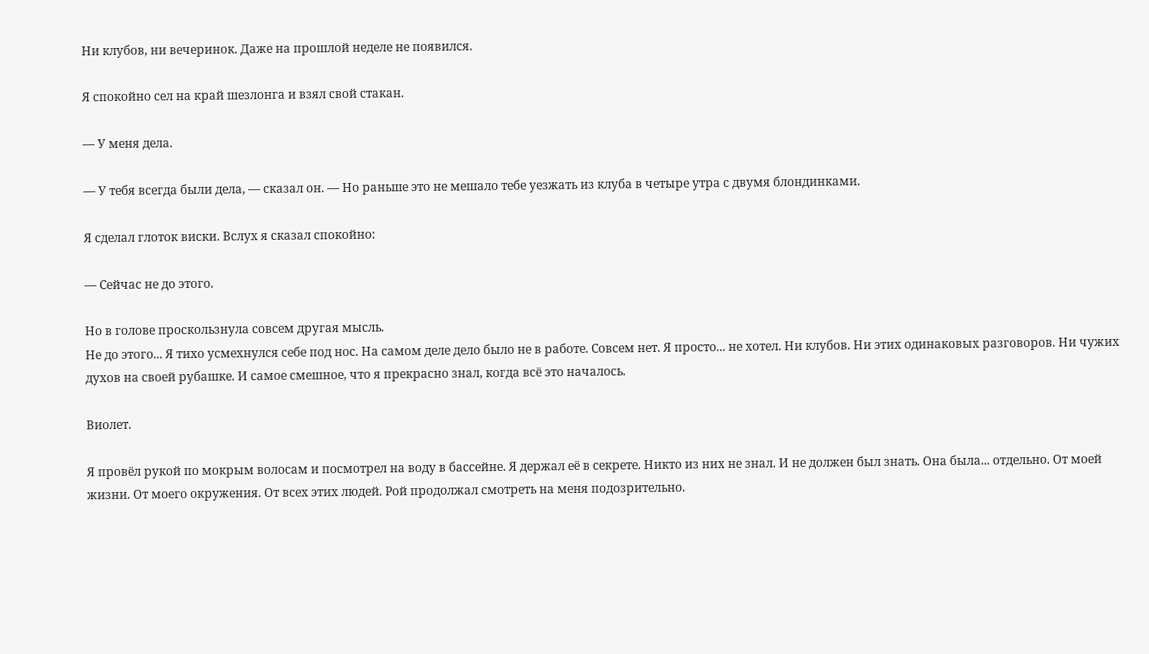Ни клубов, ни вечеринок. Даже на прошлой неделе не появился.

Я спокойно сел на край шезлонга и взял свой стакан.

— У меня дела.

— У тебя всегда были дела, — сказал он. — Но раньше это не мешало тебе уезжать из клуба в четыре утра с двумя блондинками.

Я сделал глоток виски. Вслух я сказал спокойно:

— Сейчас не до этого.

Но в голове проскользнула совсем другая мысль.
Не до этого... Я тихо усмехнулся себе под нос. На самом деле дело было не в работе. Совсем нет. Я просто... не хотел. Ни клубов. Ни этих одинаковых разговоров. Ни чужих духов на своей рубашке. И самое смешное, что я прекрасно знал, когда всё это началось.

Виолет.

Я провёл рукой по мокрым волосам и посмотрел на воду в бассейне. Я держал её в секрете. Никто из них не знал. И не должен был знать. Она была... отдельно. От моей жизни. От моего окружения. От всех этих людей. Рой продолжал смотреть на меня подозрительно.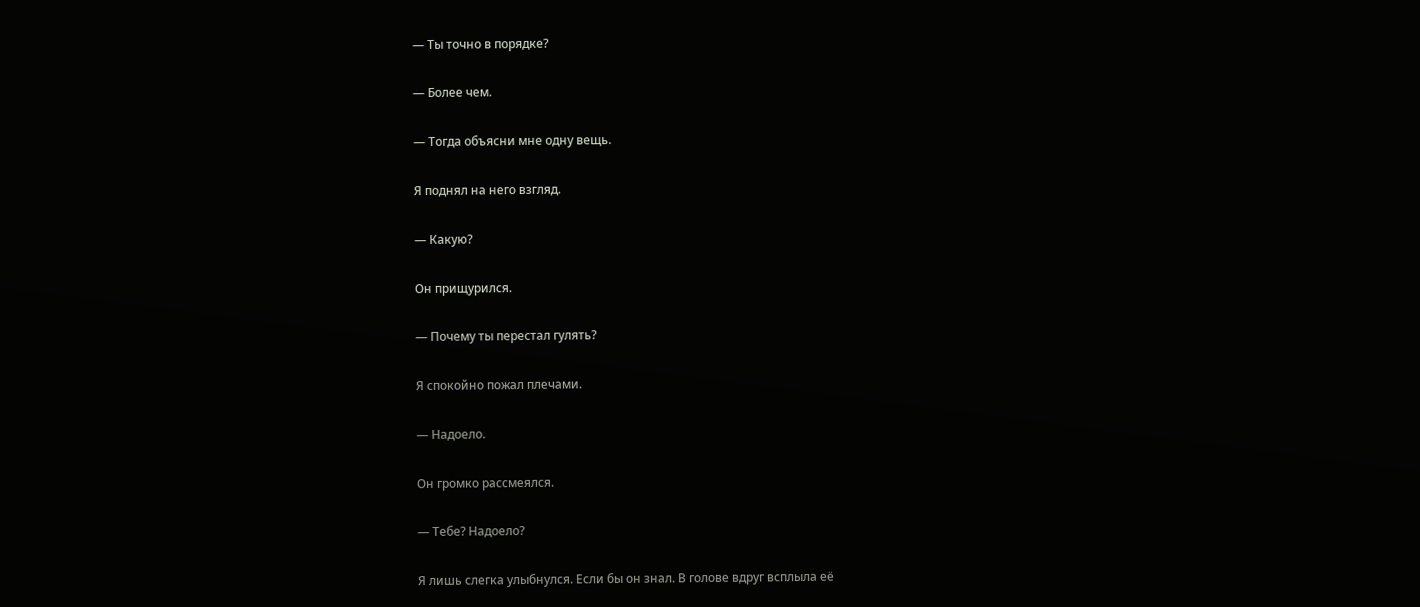— Ты точно в порядке?

— Более чем.

— Тогда объясни мне одну вещь.

Я поднял на него взгляд.

— Какую?

Он прищурился.

— Почему ты перестал гулять?

Я спокойно пожал плечами.

— Надоело.

Он громко рассмеялся.

— Тебе? Надоело?

Я лишь слегка улыбнулся. Если бы он знал. В голове вдруг всплыла её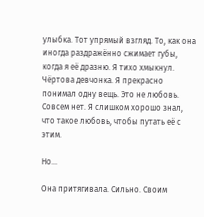улыбка. Тот упрямый взгляд. То, как она иногда раздражённо сжимает губы, когда я её дразню. Я тихо хмыкнул. Чёртова девчонка. Я прекрасно понимал одну вещь. Это не любовь. Совсем нет. Я слишком хорошо знал, что такое любовь, чтобы путать её с этим.

Но...

Она притягивала. Сильно. Своим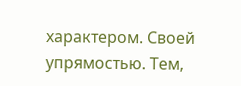характером. Своей упрямостью. Тем,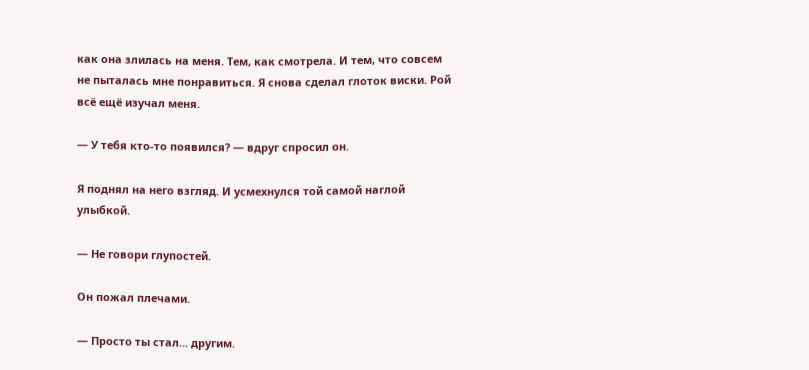как она злилась на меня. Тем, как смотрела. И тем, что совсем не пыталась мне понравиться. Я снова сделал глоток виски. Рой всё ещё изучал меня.

— У тебя кто-то появился? — вдруг спросил он.

Я поднял на него взгляд. И усмехнулся той самой наглой улыбкой.

— Не говори глупостей.

Он пожал плечами.

— Просто ты стал... другим.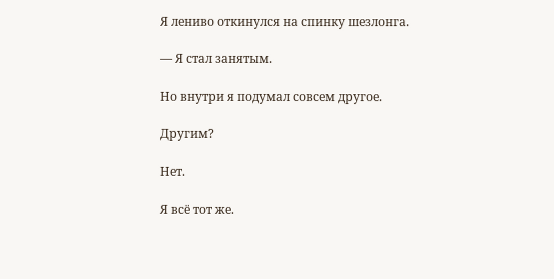Я лениво откинулся на спинку шезлонга.

— Я стал занятым.

Но внутри я подумал совсем другое.

Другим?

Нет.

Я всё тот же.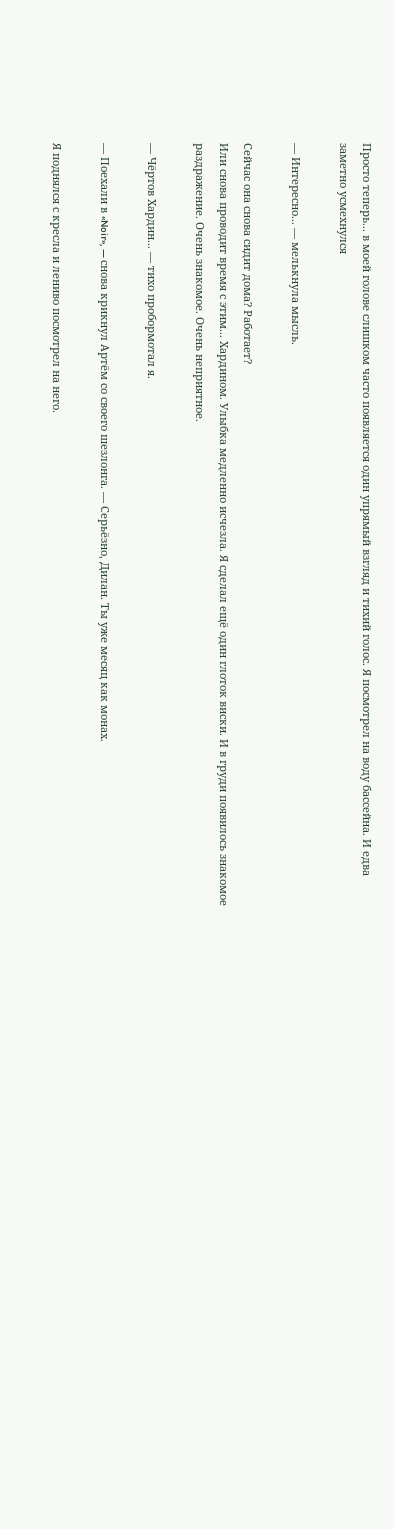Просто теперь... в моей голове слишком часто появляется один упрямый взгляд и тихий голос. Я посмотрел на воду бассейна. И едва заметно усмехнулся

— Интересно... — мелькнула мысль.

Сейчас она снова сидит дома? Работает?
Или снова проводит время с этим... Хардином. Улыбка медленно исчезла. Я сделал ещё один глоток виски. И в груди появилось знакомое раздражение. Очень знакомое. Очень неприятное.

— Чёртов Хардин... — тихо пробормотал я.

— Поехали в «Noir», — снова крикнул Артём со своего шезлонга. — Серьёзно, Дилан. Ты уже месяц как монах.

Я поднялся с кресла и лениво посмотрел на него.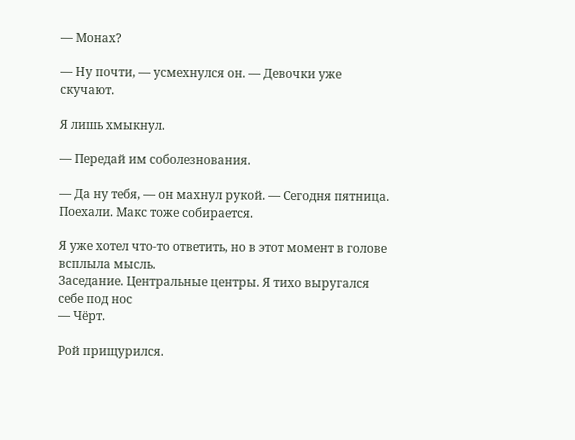— Монах?

— Ну почти, — усмехнулся он. — Девочки уже скучают.

Я лишь хмыкнул.

— Передай им соболезнования.

— Да ну тебя, — он махнул рукой. — Сегодня пятница. Поехали. Макс тоже собирается.

Я уже хотел что-то ответить, но в этот момент в голове всплыла мысль.
Заседание. Центральные центры. Я тихо выругался себе под нос
— Чёрт.

Рой прищурился.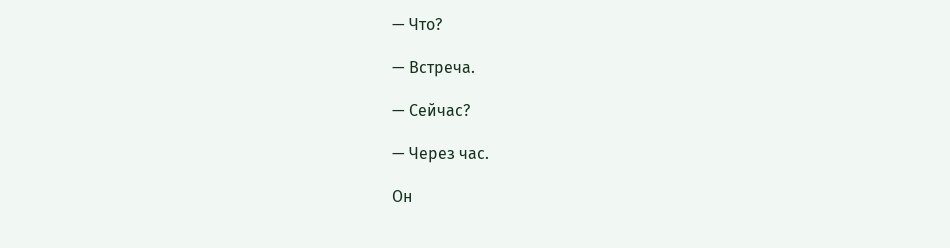— Что?

— Встреча.

— Сейчас?

— Через час.

Он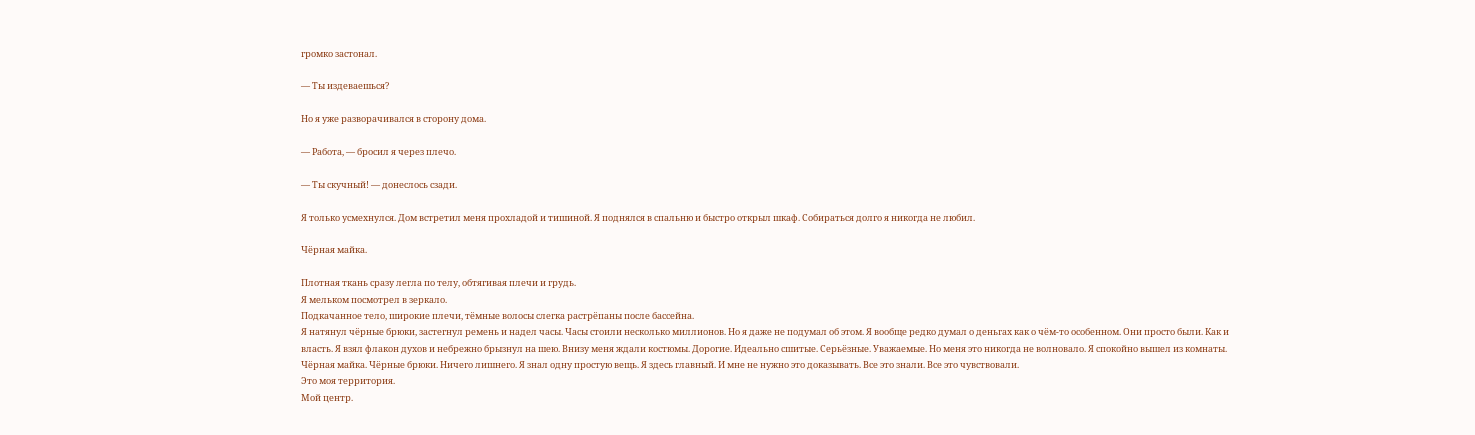громко застонал.

— Ты издеваешься?

Но я уже разворачивался в сторону дома.

— Работа, — бросил я через плечо.

— Ты скучный! — донеслось сзади.

Я только усмехнулся. Дом встретил меня прохладой и тишиной. Я поднялся в спальню и быстро открыл шкаф. Собираться долго я никогда не любил.

Чёрная майка.

Плотная ткань сразу легла по телу, обтягивая плечи и грудь.
Я мельком посмотрел в зеркало.
Подкачанное тело, широкие плечи, тёмные волосы слегка растрёпаны после бассейна.
Я натянул чёрные брюки, застегнул ремень и надел часы. Часы стоили несколько миллионов. Но я даже не подумал об этом. Я вообще редко думал о деньгах как о чём-то особенном. Они просто были. Как и власть. Я взял флакон духов и небрежно брызнул на шею. Внизу меня ждали костюмы. Дорогие. Идеально сшитые. Серьёзные. Уважаемые. Но меня это никогда не волновало. Я спокойно вышел из комнаты. Чёрная майка. Чёрные брюки. Ничего лишнего. Я знал одну простую вещь. Я здесь главный. И мне не нужно это доказывать. Все это знали. Все это чувствовали.
Это моя территория.
Мой центр.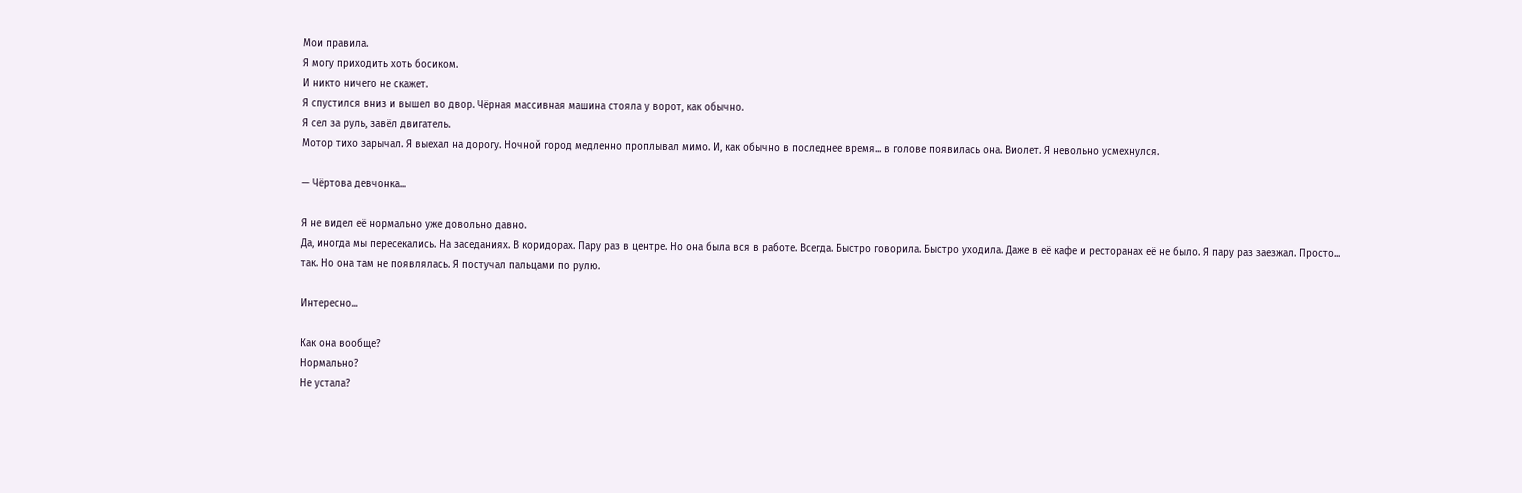Мои правила.
Я могу приходить хоть босиком.
И никто ничего не скажет.
Я спустился вниз и вышел во двор. Чёрная массивная машина стояла у ворот, как обычно.
Я сел за руль, завёл двигатель.
Мотор тихо зарычал. Я выехал на дорогу. Ночной город медленно проплывал мимо. И, как обычно в последнее время... в голове появилась она. Виолет. Я невольно усмехнулся.

— Чёртова девчонка...

Я не видел её нормально уже довольно давно.
Да, иногда мы пересекались. На заседаниях. В коридорах. Пару раз в центре. Но она была вся в работе. Всегда. Быстро говорила. Быстро уходила. Даже в её кафе и ресторанах её не было. Я пару раз заезжал. Просто... так. Но она там не появлялась. Я постучал пальцами по рулю.

Интересно...

Как она вообще?
Нормально?
Не устала?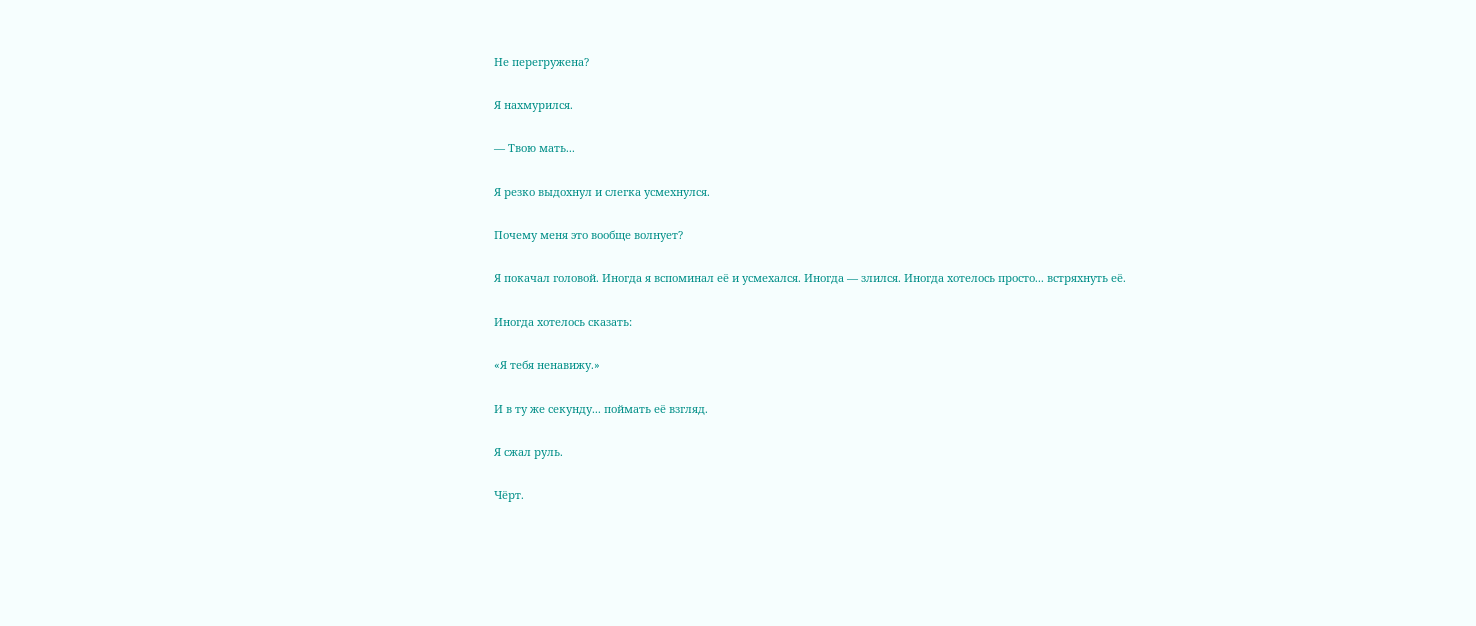Не перегружена?

Я нахмурился.

— Твою мать...

Я резко выдохнул и слегка усмехнулся.

Почему меня это вообще волнует?

Я покачал головой. Иногда я вспоминал её и усмехался. Иногда — злился. Иногда хотелось просто... встряхнуть её.

Иногда хотелось сказать:

«Я тебя ненавижу.»

И в ту же секунду... поймать её взгляд.

Я сжал руль.

Чёрт.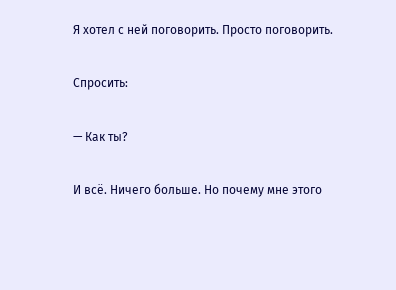Я хотел с ней поговорить. Просто поговорить.

Спросить:

— Как ты?

И всё. Ничего больше. Но почему мне этого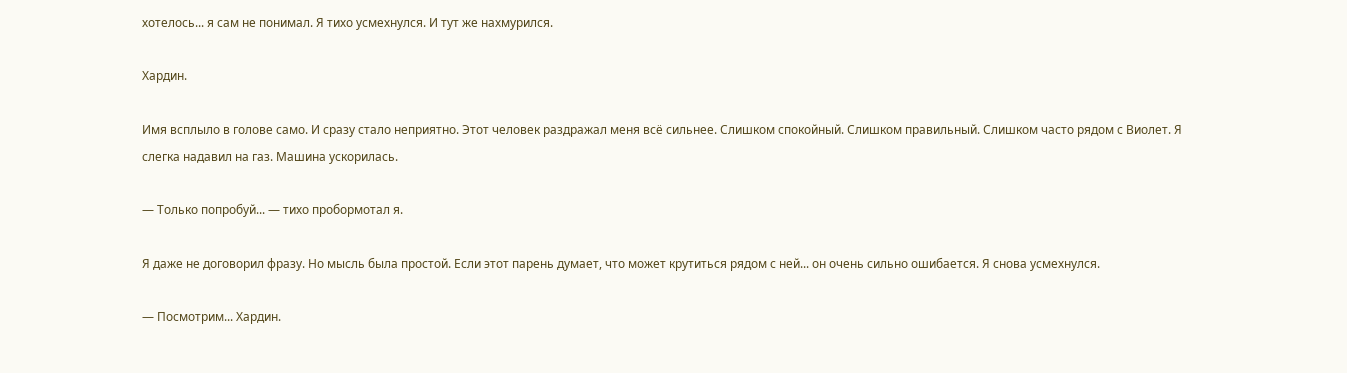хотелось... я сам не понимал. Я тихо усмехнулся. И тут же нахмурился.

Хардин.

Имя всплыло в голове само. И сразу стало неприятно. Этот человек раздражал меня всё сильнее. Слишком спокойный. Слишком правильный. Слишком часто рядом с Виолет. Я слегка надавил на газ. Машина ускорилась.

— Только попробуй... — тихо пробормотал я.

Я даже не договорил фразу. Но мысль была простой. Если этот парень думает, что может крутиться рядом с ней... он очень сильно ошибается. Я снова усмехнулся.

— Посмотрим... Хардин.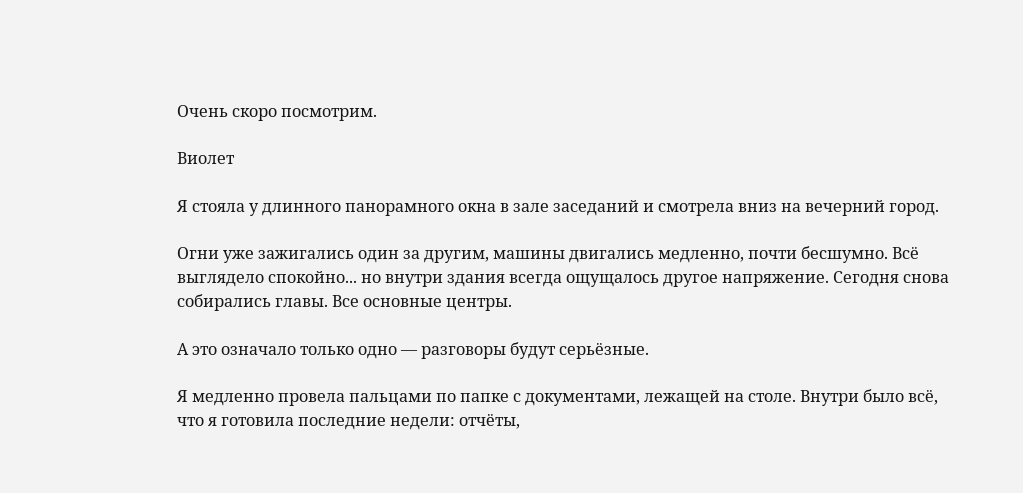Очень скоро посмотрим.

Виолет

Я стояла у длинного панорамного окна в зале заседаний и смотрела вниз на вечерний город.

Огни уже зажигались один за другим, машины двигались медленно, почти бесшумно. Всё выглядело спокойно... но внутри здания всегда ощущалось другое напряжение. Сегодня снова собирались главы. Все основные центры.

А это означало только одно — разговоры будут серьёзные.

Я медленно провела пальцами по папке с документами, лежащей на столе. Внутри было всё, что я готовила последние недели: отчёты,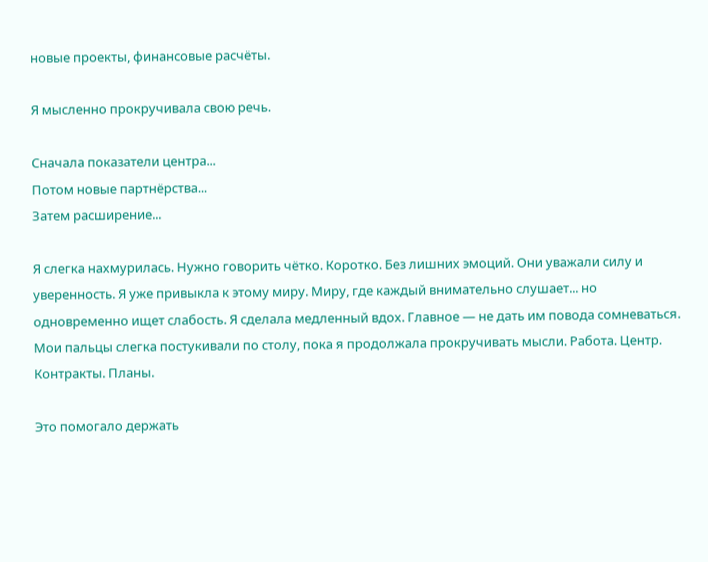новые проекты, финансовые расчёты.

Я мысленно прокручивала свою речь.

Сначала показатели центра...
Потом новые партнёрства...
Затем расширение...

Я слегка нахмурилась. Нужно говорить чётко. Коротко. Без лишних эмоций. Они уважали силу и уверенность. Я уже привыкла к этому миру. Миру, где каждый внимательно слушает... но одновременно ищет слабость. Я сделала медленный вдох. Главное — не дать им повода сомневаться.
Мои пальцы слегка постукивали по столу, пока я продолжала прокручивать мысли. Работа. Центр. Контракты. Планы.

Это помогало держать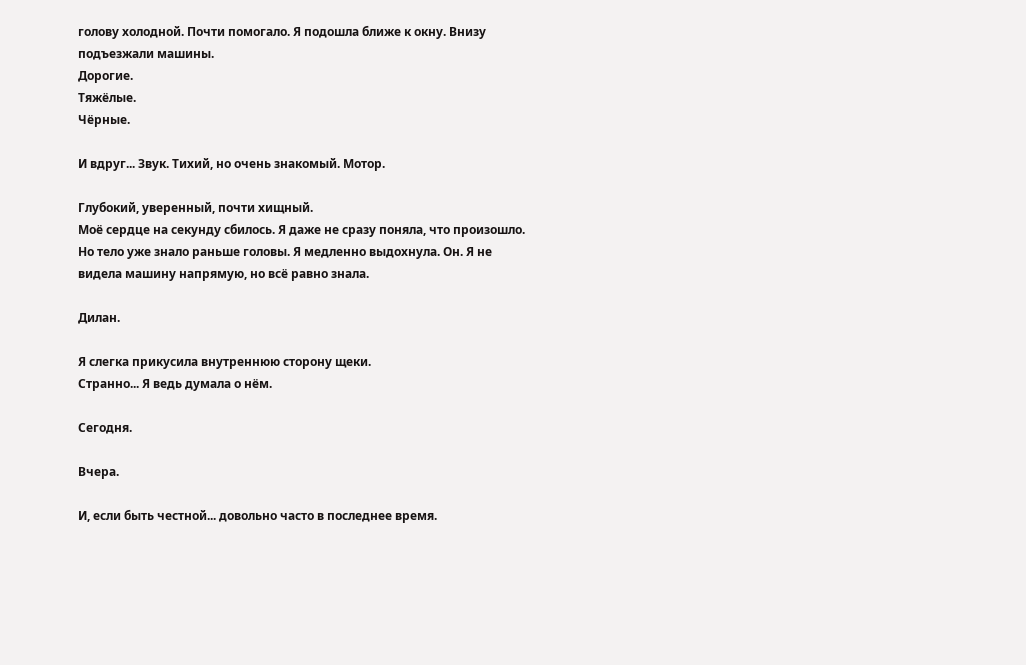голову холодной. Почти помогало. Я подошла ближе к окну. Внизу подъезжали машины.
Дорогие.
Тяжёлые.
Чёрные.

И вдруг... Звук. Тихий, но очень знакомый. Мотор.

Глубокий, уверенный, почти хищный.
Моё сердце на секунду сбилось. Я даже не сразу поняла, что произошло. Но тело уже знало раньше головы. Я медленно выдохнула. Он. Я не видела машину напрямую, но всё равно знала.

Дилан.

Я слегка прикусила внутреннюю сторону щеки.
Странно... Я ведь думала о нём.

Сегодня.

Вчера.

И, если быть честной... довольно часто в последнее время.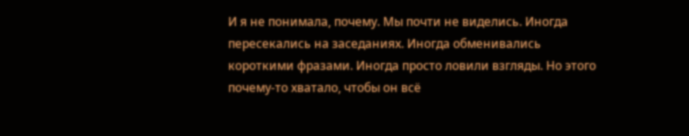И я не понимала, почему. Мы почти не виделись. Иногда пересекались на заседаниях. Иногда обменивались короткими фразами. Иногда просто ловили взгляды. Но этого почему-то хватало, чтобы он всё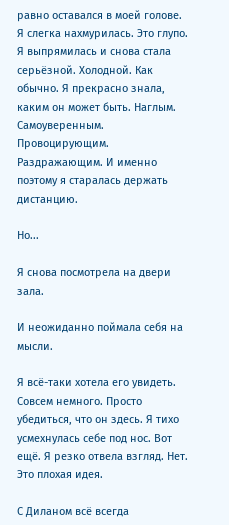равно оставался в моей голове. Я слегка нахмурилась. Это глупо. Я выпрямилась и снова стала серьёзной. Холодной. Как обычно. Я прекрасно знала, каким он может быть. Наглым. Самоуверенным. Провоцирующим. Раздражающим. И именно поэтому я старалась держать дистанцию.

Но...

Я снова посмотрела на двери зала.

И неожиданно поймала себя на мысли.

Я всё-таки хотела его увидеть.
Совсем немного. Просто убедиться, что он здесь. Я тихо усмехнулась себе под нос. Вот ещё. Я резко отвела взгляд. Нет. Это плохая идея.

С Диланом всё всегда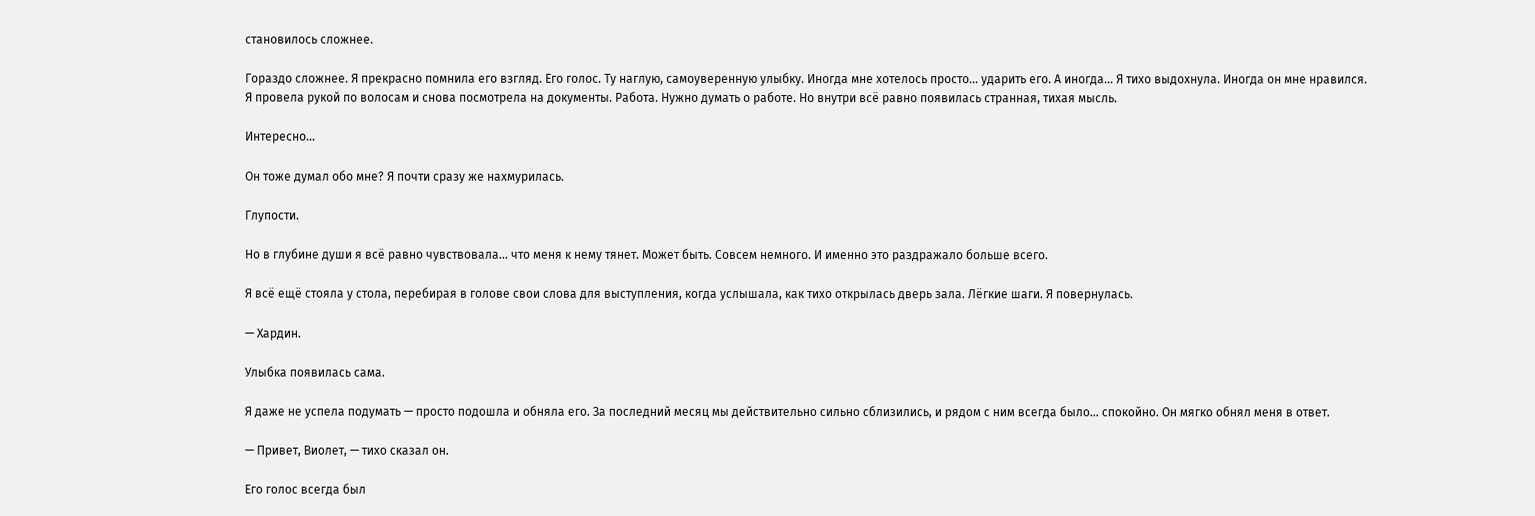становилось сложнее.

Гораздо сложнее. Я прекрасно помнила его взгляд. Его голос. Ту наглую, самоуверенную улыбку. Иногда мне хотелось просто... ударить его. А иногда... Я тихо выдохнула. Иногда он мне нравился. Я провела рукой по волосам и снова посмотрела на документы. Работа. Нужно думать о работе. Но внутри всё равно появилась странная, тихая мысль.

Интересно...

Он тоже думал обо мне? Я почти сразу же нахмурилась.

Глупости.

Но в глубине души я всё равно чувствовала... что меня к нему тянет. Может быть. Совсем немного. И именно это раздражало больше всего.

Я всё ещё стояла у стола, перебирая в голове свои слова для выступления, когда услышала, как тихо открылась дверь зала. Лёгкие шаги. Я повернулась.

— Хардин.

Улыбка появилась сама.

Я даже не успела подумать — просто подошла и обняла его. За последний месяц мы действительно сильно сблизились, и рядом с ним всегда было... спокойно. Он мягко обнял меня в ответ.

— Привет, Виолет, — тихо сказал он.

Его голос всегда был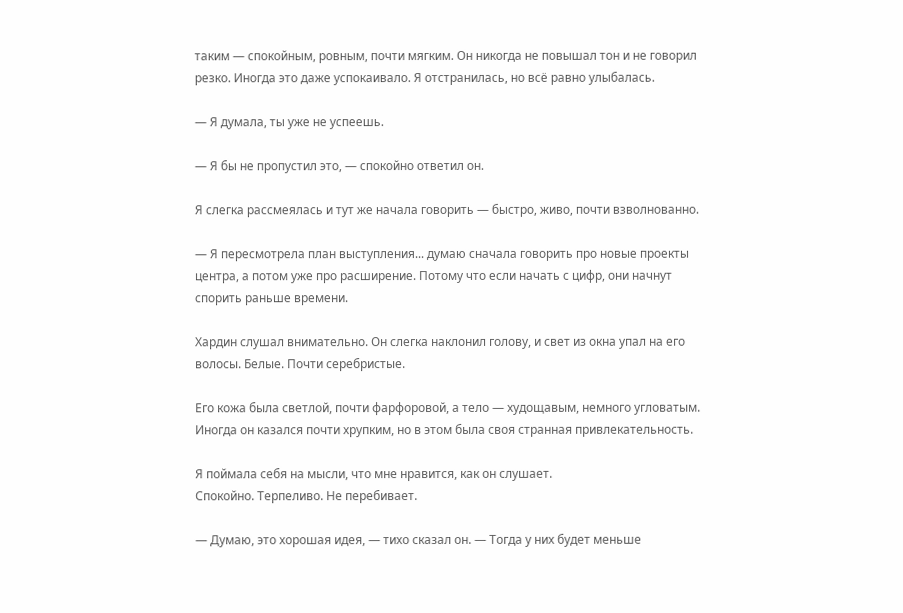таким — спокойным, ровным, почти мягким. Он никогда не повышал тон и не говорил резко. Иногда это даже успокаивало. Я отстранилась, но всё равно улыбалась.

— Я думала, ты уже не успеешь.

— Я бы не пропустил это, — спокойно ответил он.

Я слегка рассмеялась и тут же начала говорить — быстро, живо, почти взволнованно.

— Я пересмотрела план выступления... думаю сначала говорить про новые проекты центра, а потом уже про расширение. Потому что если начать с цифр, они начнут спорить раньше времени.

Хардин слушал внимательно. Он слегка наклонил голову, и свет из окна упал на его волосы. Белые. Почти серебристые.

Его кожа была светлой, почти фарфоровой, а тело — худощавым, немного угловатым. Иногда он казался почти хрупким, но в этом была своя странная привлекательность.

Я поймала себя на мысли, что мне нравится, как он слушает.
Спокойно. Терпеливо. Не перебивает.

— Думаю, это хорошая идея, — тихо сказал он. — Тогда у них будет меньше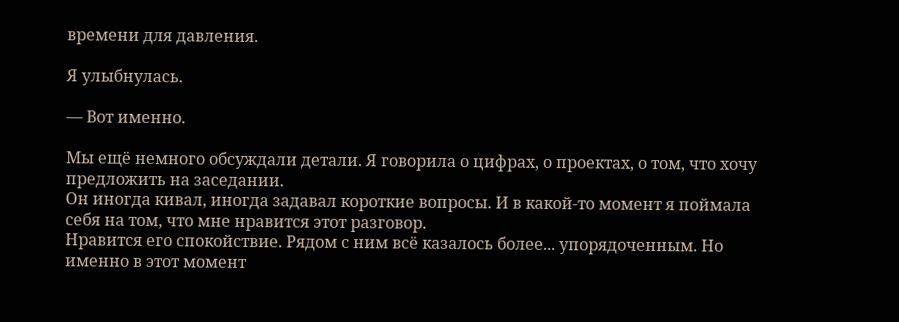времени для давления.

Я улыбнулась.

— Вот именно.

Мы ещё немного обсуждали детали. Я говорила о цифрах, о проектах, о том, что хочу предложить на заседании.
Он иногда кивал, иногда задавал короткие вопросы. И в какой-то момент я поймала себя на том, что мне нравится этот разговор.
Нравится его спокойствие. Рядом с ним всё казалось более... упорядоченным. Но именно в этот момент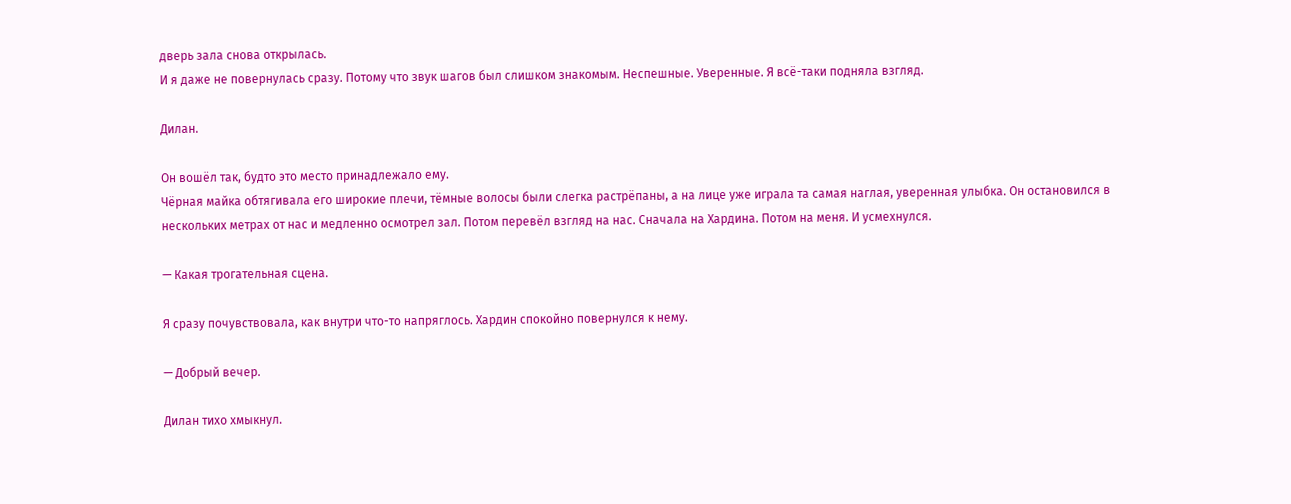дверь зала снова открылась.
И я даже не повернулась сразу. Потому что звук шагов был слишком знакомым. Неспешные. Уверенные. Я всё-таки подняла взгляд.

Дилан.

Он вошёл так, будто это место принадлежало ему.
Чёрная майка обтягивала его широкие плечи, тёмные волосы были слегка растрёпаны, а на лице уже играла та самая наглая, уверенная улыбка. Он остановился в нескольких метрах от нас и медленно осмотрел зал. Потом перевёл взгляд на нас. Сначала на Хардина. Потом на меня. И усмехнулся.

— Какая трогательная сцена.

Я сразу почувствовала, как внутри что-то напряглось. Хардин спокойно повернулся к нему.

— Добрый вечер.

Дилан тихо хмыкнул.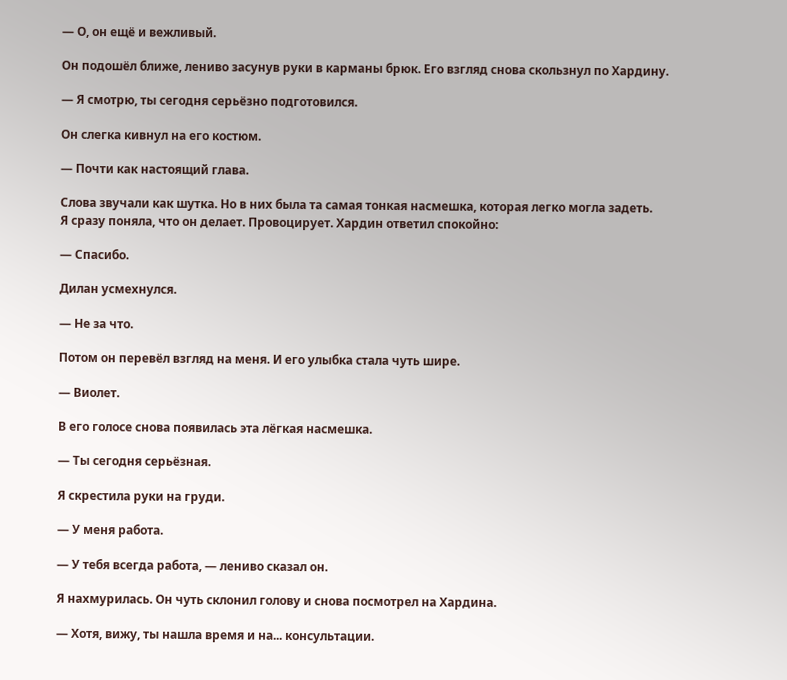— О, он ещё и вежливый.

Он подошёл ближе, лениво засунув руки в карманы брюк. Его взгляд снова скользнул по Хардину.

— Я смотрю, ты сегодня серьёзно подготовился.

Он слегка кивнул на его костюм.

— Почти как настоящий глава.

Слова звучали как шутка. Но в них была та самая тонкая насмешка, которая легко могла задеть.
Я сразу поняла, что он делает. Провоцирует. Хардин ответил спокойно:

— Спасибо.

Дилан усмехнулся.

— Не за что.

Потом он перевёл взгляд на меня. И его улыбка стала чуть шире.

— Виолет.

В его голосе снова появилась эта лёгкая насмешка.

— Ты сегодня серьёзная.

Я скрестила руки на груди.

— У меня работа.

— У тебя всегда работа, — лениво сказал он.

Я нахмурилась. Он чуть склонил голову и снова посмотрел на Хардина.

— Хотя, вижу, ты нашла время и на... консультации.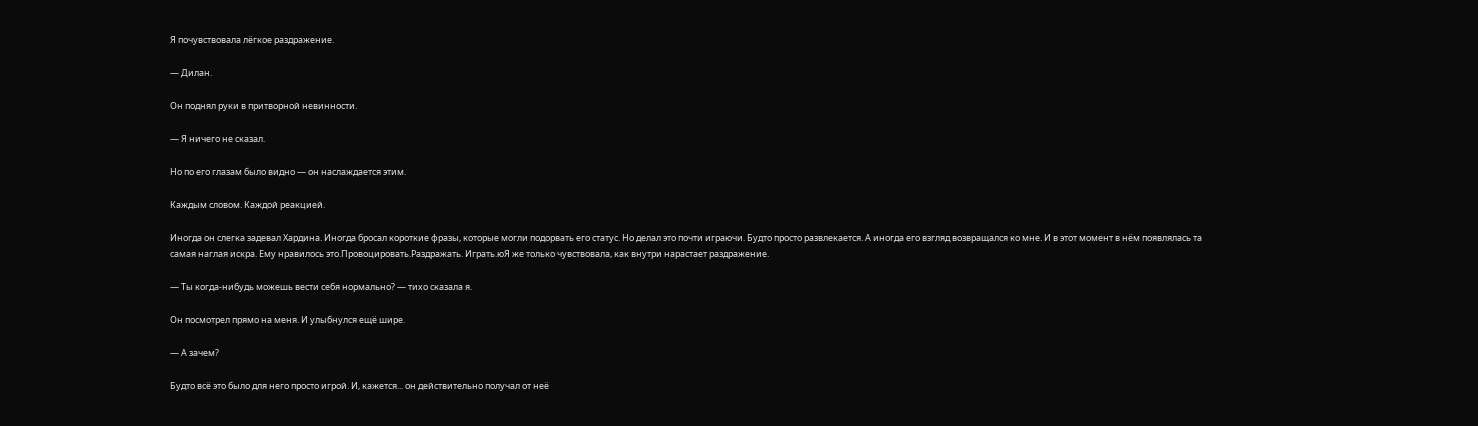Я почувствовала лёгкое раздражение.

— Дилан.

Он поднял руки в притворной невинности.

— Я ничего не сказал.

Но по его глазам было видно — он наслаждается этим.

Каждым словом. Каждой реакцией.

Иногда он слегка задевал Хардина. Иногда бросал короткие фразы, которые могли подорвать его статус. Но делал это почти играючи. Будто просто развлекается. А иногда его взгляд возвращался ко мне. И в этот момент в нём появлялась та самая наглая искра. Ему нравилось это.Провоцировать.Раздражать. Играть.юЯ же только чувствовала, как внутри нарастает раздражение.

— Ты когда-нибудь можешь вести себя нормально? — тихо сказала я.

Он посмотрел прямо на меня. И улыбнулся ещё шире.

— А зачем?

Будто всё это было для него просто игрой. И, кажется... он действительно получал от неё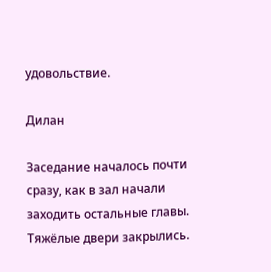удовольствие.

Дилан

Заседание началось почти сразу, как в зал начали заходить остальные главы.
Тяжёлые двери закрылись.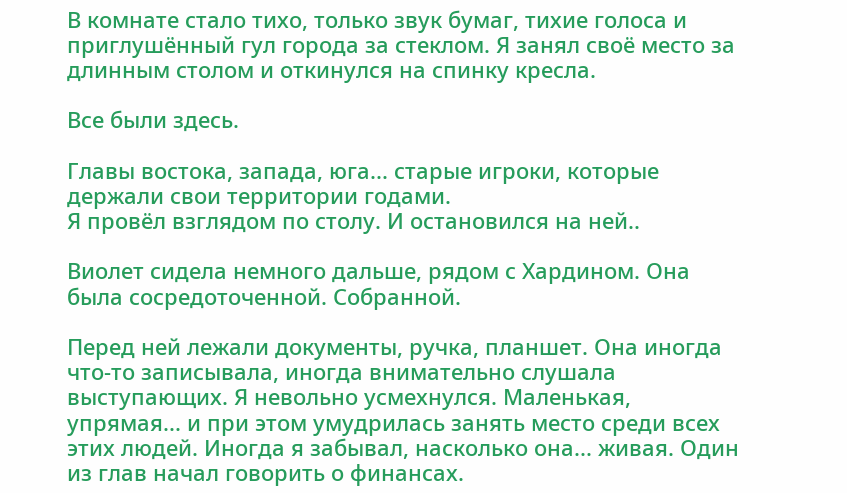В комнате стало тихо, только звук бумаг, тихие голоса и приглушённый гул города за стеклом. Я занял своё место за длинным столом и откинулся на спинку кресла.

Все были здесь.

Главы востока, запада, юга... старые игроки, которые держали свои территории годами.
Я провёл взглядом по столу. И остановился на ней..

Виолет сидела немного дальше, рядом с Хардином. Она была сосредоточенной. Собранной.

Перед ней лежали документы, ручка, планшет. Она иногда что-то записывала, иногда внимательно слушала выступающих. Я невольно усмехнулся. Маленькая, упрямая... и при этом умудрилась занять место среди всех этих людей. Иногда я забывал, насколько она... живая. Один из глав начал говорить о финансах.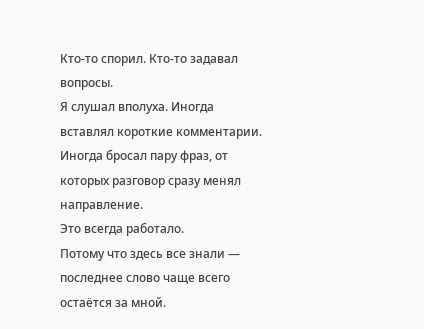Кто-то спорил. Кто-то задавал вопросы.
Я слушал вполуха. Иногда вставлял короткие комментарии. Иногда бросал пару фраз, от которых разговор сразу менял направление.
Это всегда работало.
Потому что здесь все знали — последнее слово чаще всего остаётся за мной.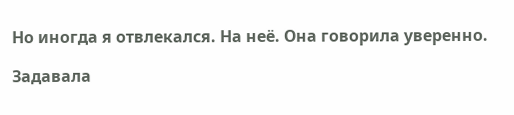Но иногда я отвлекался. На неё. Она говорила уверенно.

Задавала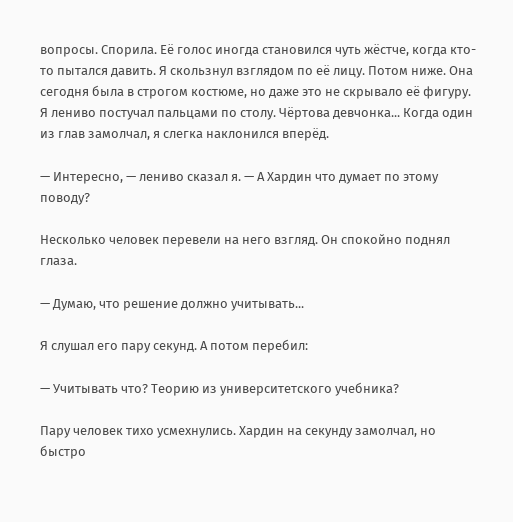вопросы. Спорила. Её голос иногда становился чуть жёстче, когда кто-то пытался давить. Я скользнул взглядом по её лицу. Потом ниже. Она сегодня была в строгом костюме, но даже это не скрывало её фигуру. Я лениво постучал пальцами по столу. Чёртова девчонка... Когда один из глав замолчал, я слегка наклонился вперёд.

— Интересно, — лениво сказал я. — А Хардин что думает по этому поводу?

Несколько человек перевели на него взгляд. Он спокойно поднял глаза.

— Думаю, что решение должно учитывать...

Я слушал его пару секунд. А потом перебил:

— Учитывать что? Теорию из университетского учебника?

Пару человек тихо усмехнулись. Хардин на секунду замолчал, но быстро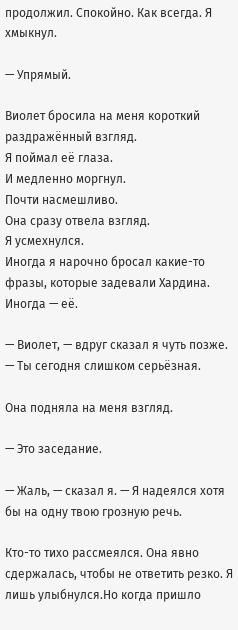продолжил. Спокойно. Как всегда. Я хмыкнул.

— Упрямый.

Виолет бросила на меня короткий раздражённый взгляд.
Я поймал её глаза.
И медленно моргнул.
Почти насмешливо.
Она сразу отвела взгляд.
Я усмехнулся.
Иногда я нарочно бросал какие-то фразы, которые задевали Хардина.
Иногда — её.

— Виолет, — вдруг сказал я чуть позже. — Ты сегодня слишком серьёзная.

Она подняла на меня взгляд.

— Это заседание.

— Жаль, — сказал я. — Я надеялся хотя бы на одну твою грозную речь.

Кто-то тихо рассмеялся. Она явно сдержалась, чтобы не ответить резко. Я лишь улыбнулся.Но когда пришло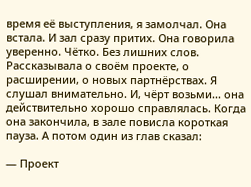время её выступления, я замолчал. Она встала. И зал сразу притих. Она говорила уверенно. Чётко. Без лишних слов. Рассказывала о своём проекте, о расширении, о новых партнёрствах. Я слушал внимательно. И, чёрт возьми... она действительно хорошо справлялась. Когда она закончила, в зале повисла короткая пауза. А потом один из глав сказал:

— Проект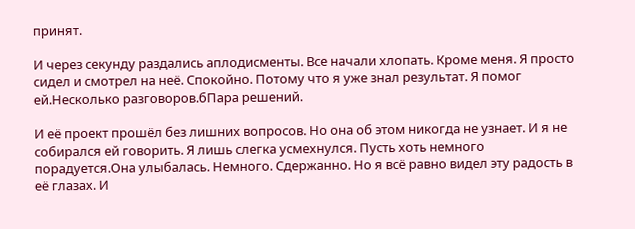принят.

И через секунду раздались аплодисменты. Все начали хлопать. Кроме меня. Я просто сидел и смотрел на неё. Спокойно. Потому что я уже знал результат. Я помог ей.Несколько разговоров.бПара решений.

И её проект прошёл без лишних вопросов. Но она об этом никогда не узнает. И я не собирался ей говорить. Я лишь слегка усмехнулся. Пусть хоть немного порадуется.Она улыбалась. Немного. Сдержанно. Но я всё равно видел эту радость в её глазах. И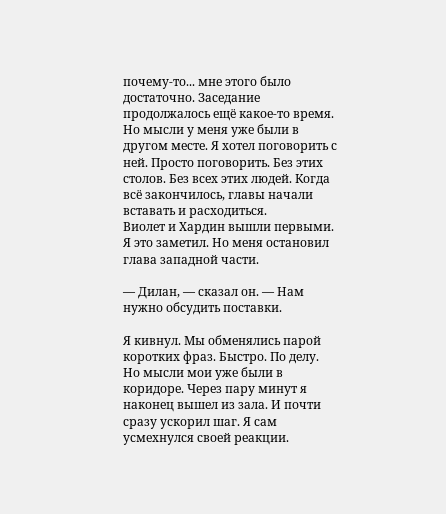почему-то... мне этого было достаточно. Заседание продолжалось ещё какое-то время. Но мысли у меня уже были в другом месте. Я хотел поговорить с ней. Просто поговорить. Без этих столов. Без всех этих людей. Когда всё закончилось, главы начали вставать и расходиться.
Виолет и Хардин вышли первыми. Я это заметил. Но меня остановил глава западной части.

— Дилан, — сказал он. — Нам нужно обсудить поставки.

Я кивнул. Мы обменялись парой коротких фраз. Быстро. По делу. Но мысли мои уже были в коридоре. Через пару минут я наконец вышел из зала. И почти сразу ускорил шаг. Я сам усмехнулся своей реакции.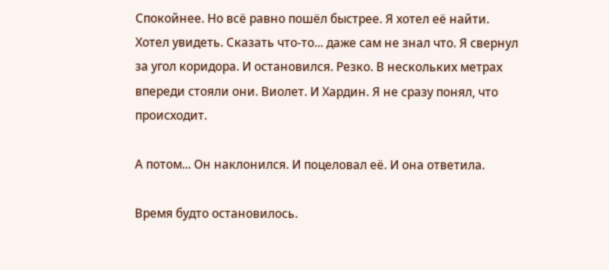Спокойнее. Но всё равно пошёл быстрее. Я хотел её найти. Хотел увидеть. Сказать что-то... даже сам не знал что. Я свернул за угол коридора. И остановился. Резко. В нескольких метрах впереди стояли они. Виолет. И Хардин. Я не сразу понял, что происходит.

А потом... Он наклонился. И поцеловал её. И она ответила.

Время будто остановилось.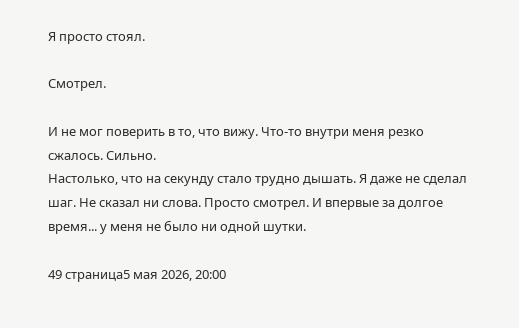Я просто стоял.

Смотрел.

И не мог поверить в то, что вижу. Что-то внутри меня резко сжалось. Сильно.
Настолько, что на секунду стало трудно дышать. Я даже не сделал шаг. Не сказал ни слова. Просто смотрел. И впервые за долгое время... у меня не было ни одной шутки.

49 страница5 мая 2026, 20:00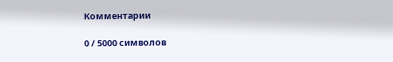Комментарии

0 / 5000 символов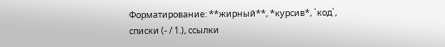Форматирование: **жирный**, *курсив*, `код`, списки (- / 1.), ссылки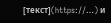[текст](https://…) и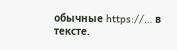обычные https://… в тексте.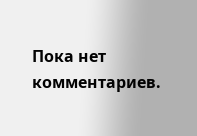Пока нет комментариев.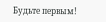Будьте первым!